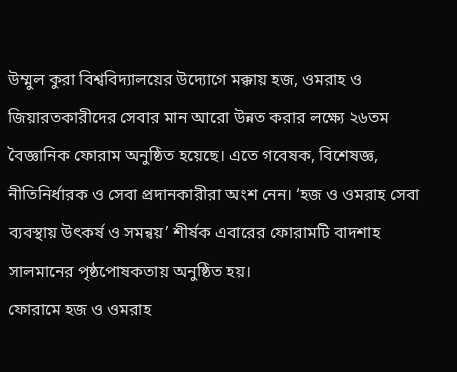উম্মুল কুরা বিশ্ববিদ্যালয়ের উদ্যোগে মক্কায় হজ, ওমরাহ ও জিয়ারতকারীদের সেবার মান আরো উন্নত করার লক্ষ্যে ২৬তম বৈজ্ঞানিক ফোরাম অনুষ্ঠিত হয়েছে। এতে গবেষক, বিশেষজ্ঞ, নীতিনির্ধারক ও সেবা প্রদানকারীরা অংশ নেন। ‘হজ ও ওমরাহ সেবা ব্যবস্থায় উৎকর্ষ ও সমন্বয়’ শীর্ষক এবারের ফোরামটি বাদশাহ সালমানের পৃষ্ঠপোষকতায় অনুষ্ঠিত হয়।
ফোরামে হজ ও ওমরাহ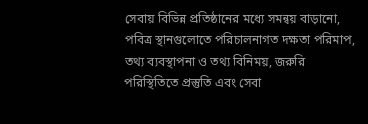সেবায় বিভিন্ন প্রতিষ্ঠানের মধ্যে সমন্বয় বাড়ানো, পবিত্র স্থানগুলোতে পরিচালনাগত দক্ষতা পরিমাপ, তথ্য ব্যবস্থাপনা ও তথ্য বিনিময়, জরুরি পরিস্থিতিতে প্রস্তুতি এবং সেবা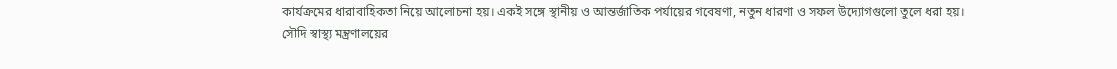কার্যক্রমের ধারাবাহিকতা নিয়ে আলোচনা হয়। একই সঙ্গে স্থানীয় ও আন্তর্জাতিক পর্যায়ের গবেষণা, নতুন ধারণা ও সফল উদ্যোগগুলো তুলে ধরা হয়।
সৌদি স্বাস্থ্য মন্ত্রণালয়ের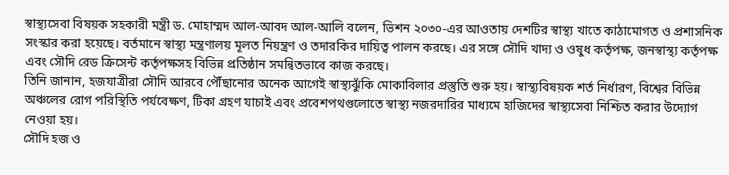স্বাস্থ্যসেবা বিষয়ক সহকারী মন্ত্রী ড. মোহাম্মদ আল-আবদ আল-আলি বলেন, ভিশন ২০৩০-এর আওতায় দেশটির স্বাস্থ্য খাতে কাঠামোগত ও প্রশাসনিক সংস্কার করা হয়েছে। বর্তমানে স্বাস্থ্য মন্ত্রণালয় মূলত নিয়ন্ত্রণ ও তদারকির দায়িত্ব পালন করছে। এর সঙ্গে সৌদি খাদ্য ও ওষুধ কর্তৃপক্ষ, জনস্বাস্থ্য কর্তৃপক্ষ এবং সৌদি রেড ক্রিসেন্ট কর্তৃপক্ষসহ বিভিন্ন প্রতিষ্ঠান সমন্বিতভাবে কাজ করছে।
তিনি জানান, হজযাত্রীরা সৌদি আরবে পৌঁছানোর অনেক আগেই স্বাস্থ্যঝুঁকি মোকাবিলার প্রস্তুতি শুরু হয়। স্বাস্থ্যবিষয়ক শর্ত নির্ধারণ, বিশ্বের বিভিন্ন অঞ্চলের রোগ পরিস্থিতি পর্যবেক্ষণ, টিকা গ্রহণ যাচাই এবং প্রবেশপথগুলোতে স্বাস্থ্য নজরদারির মাধ্যমে হাজিদের স্বাস্থ্যসেবা নিশ্চিত করার উদ্যোগ নেওয়া হয়।
সৌদি হজ ও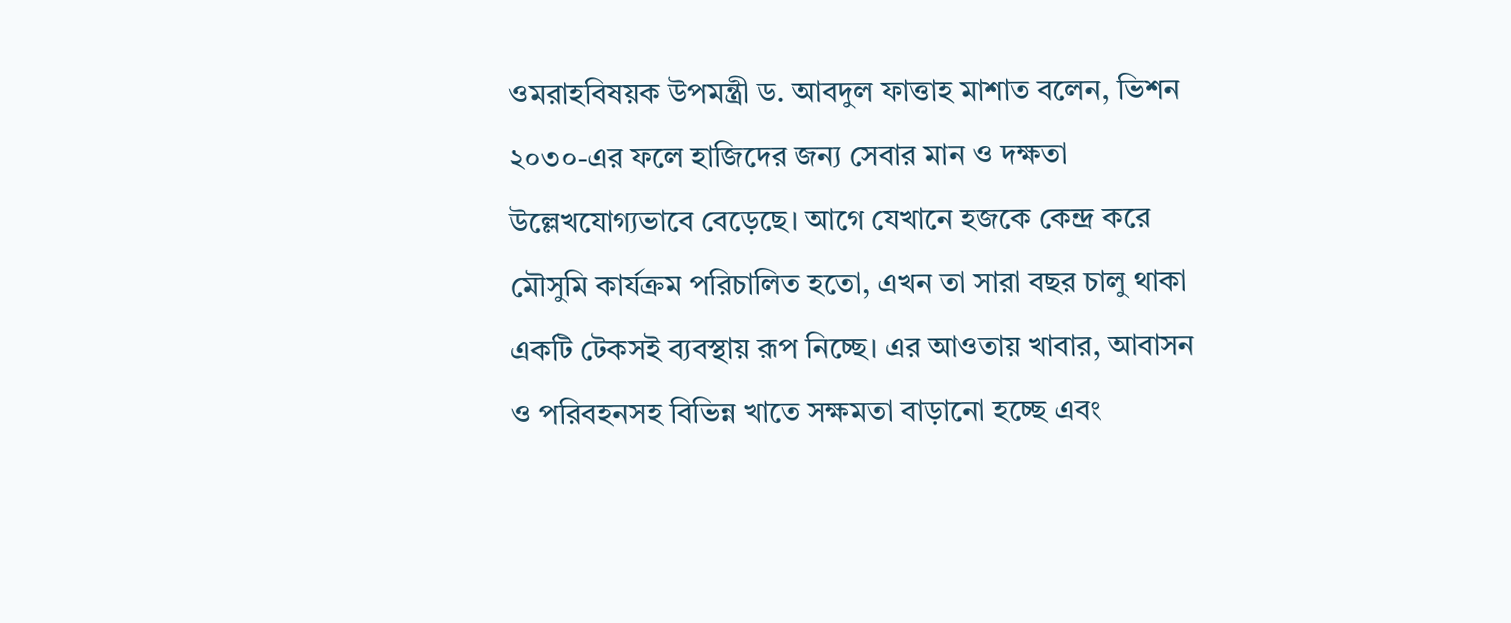ওমরাহবিষয়ক উপমন্ত্রী ড. আবদুল ফাত্তাহ মাশাত বলেন, ভিশন ২০৩০-এর ফলে হাজিদের জন্য সেবার মান ও দক্ষতা উল্লেখযোগ্যভাবে বেড়েছে। আগে যেখানে হজকে কেন্দ্র করে মৌসুমি কার্যক্রম পরিচালিত হতো, এখন তা সারা বছর চালু থাকা একটি টেকসই ব্যবস্থায় রূপ নিচ্ছে। এর আওতায় খাবার, আবাসন ও পরিবহনসহ বিভিন্ন খাতে সক্ষমতা বাড়ানো হচ্ছে এবং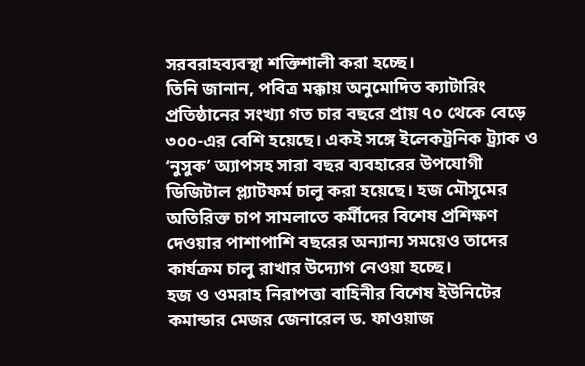সরবরাহব্যবস্থা শক্তিশালী করা হচ্ছে।
তিনি জানান, পবিত্র মক্কায় অনুমোদিত ক্যাটারিং প্রতিষ্ঠানের সংখ্যা গত চার বছরে প্রায় ৭০ থেকে বেড়ে ৩০০-এর বেশি হয়েছে। একই সঙ্গে ইলেকট্রনিক ট্র্যাক ও ‘নুসুক’ অ্যাপসহ সারা বছর ব্যবহারের উপযোগী ডিজিটাল প্ল্যাটফর্ম চালু করা হয়েছে। হজ মৌসুমের অতিরিক্ত চাপ সামলাতে কর্মীদের বিশেষ প্রশিক্ষণ দেওয়ার পাশাপাশি বছরের অন্যান্য সময়েও তাদের কার্যক্রম চালু রাখার উদ্যোগ নেওয়া হচ্ছে।
হজ ও ওমরাহ নিরাপত্তা বাহিনীর বিশেষ ইউনিটের কমান্ডার মেজর জেনারেল ড. ফাওয়াজ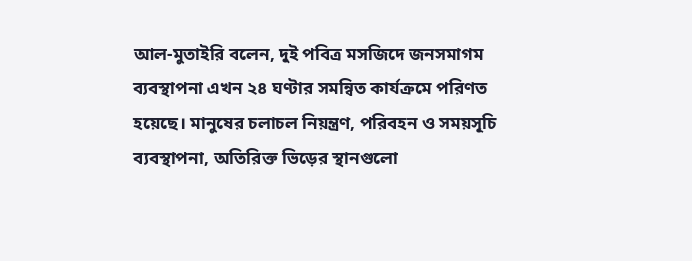আল-মুতাইরি বলেন, দুই পবিত্র মসজিদে জনসমাগম ব্যবস্থাপনা এখন ২৪ ঘণ্টার সমন্বিত কার্যক্রমে পরিণত হয়েছে। মানুষের চলাচল নিয়ন্ত্রণ, পরিবহন ও সময়সূচি ব্যবস্থাপনা, অতিরিক্ত ভিড়ের স্থানগুলো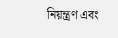নিয়ন্ত্রণ এবং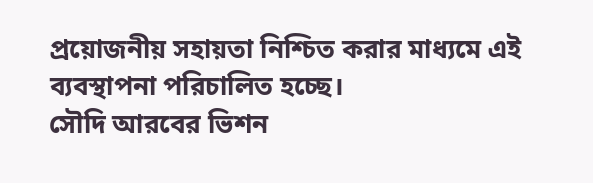প্রয়োজনীয় সহায়তা নিশ্চিত করার মাধ্যমে এই ব্যবস্থাপনা পরিচালিত হচ্ছে।
সৌদি আরবের ভিশন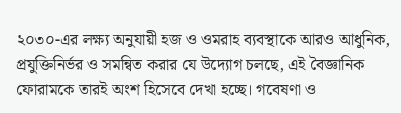২০৩০-এর লক্ষ্য অনুযায়ী হজ ও ওমরাহ ব্যবস্থাকে আরও আধুনিক, প্রযুক্তিনির্ভর ও সমন্বিত করার যে উদ্যোগ চলছে, এই বৈজ্ঞানিক ফোরামকে তারই অংশ হিসেবে দেখা হচ্ছে। গবেষণা ও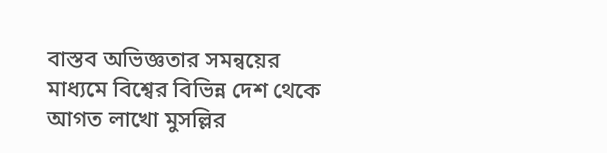বাস্তব অভিজ্ঞতার সমন্বয়ের মাধ্যমে বিশ্বের বিভিন্ন দেশ থেকে আগত লাখো মুসল্লির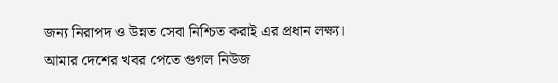জন্য নিরাপদ ও উন্নত সেবা নিশ্চিত করাই এর প্রধান লক্ষ্য।
আমার দেশের খবর পেতে গুগল নিউজ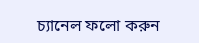চ্যানেল ফলো করুন